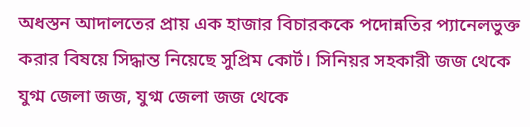অধস্তন আদালতের প্রায় এক হাজার বিচারককে পদোন্নতির প্যানেলভুক্ত করার বিষয়ে সিদ্ধান্ত নিয়েছে সুপ্রিম কোর্ট। সিনিয়র সহকারী জজ থেকে যুগ্ম জেলা জজ, যুগ্ম জেলা জজ থেকে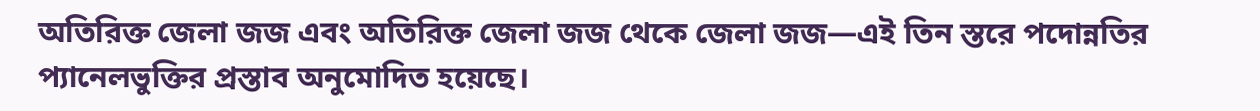অতিরিক্ত জেলা জজ এবং অতিরিক্ত জেলা জজ থেকে জেলা জজ—এই তিন স্তরে পদোন্নতির প্যানেলভুক্তির প্রস্তাব অনুমোদিত হয়েছে।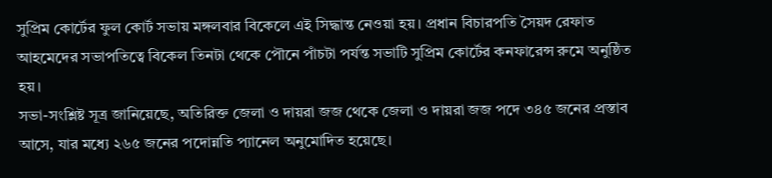সুপ্রিম কোর্টের ফুল কোর্ট সভায় মঙ্গলবার বিকেলে এই সিদ্ধান্ত নেওয়া হয়। প্রধান বিচারপতি সৈয়দ রেফাত আহমেদের সভাপতিত্বে বিকেল তিনটা থেকে পৌনে পাঁচটা পর্যন্ত সভাটি সুপ্রিম কোর্টের কনফারেন্স রুমে অনুষ্ঠিত হয়।
সভা-সংশ্লিষ্ট সূত্র জানিয়েছে, অতিরিক্ত জেলা ও দায়রা জজ থেকে জেলা ও দায়রা জজ পদে ৩৪৫ জনের প্রস্তাব আসে, যার মধ্যে ২৬৫ জনের পদোন্নতি প্যানেল অনুমোদিত হয়েছে।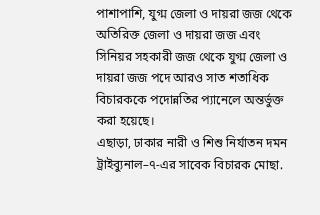পাশাপাশি, যুগ্ম জেলা ও দায়রা জজ থেকে অতিরিক্ত জেলা ও দায়রা জজ এবং সিনিয়র সহকারী জজ থেকে যুগ্ম জেলা ও দায়রা জজ পদে আরও সাত শতাধিক বিচারককে পদোন্নতির প্যানেলে অন্তর্ভুক্ত করা হয়েছে।
এছাড়া, ঢাকার নারী ও শিশু নির্যাতন দমন ট্রাইব্যুনাল–৭-এর সাবেক বিচারক মোছা.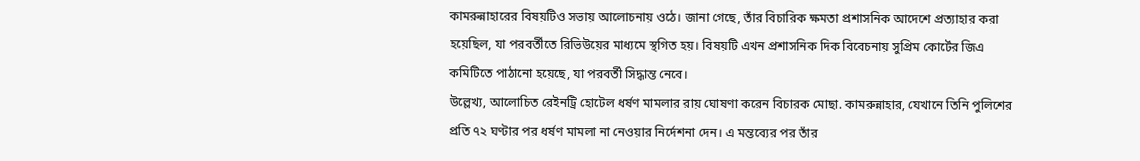কামরুন্নাহারের বিষয়টিও সভায় আলোচনায় ওঠে। জানা গেছে, তাঁর বিচারিক ক্ষমতা প্রশাসনিক আদেশে প্রত্যাহার করা হয়েছিল, যা পরবর্তীতে রিভিউয়ের মাধ্যমে স্থগিত হয়। বিষয়টি এখন প্রশাসনিক দিক বিবেচনায় সুপ্রিম কোর্টের জিএ কমিটিতে পাঠানো হয়েছে, যা পরবর্তী সিদ্ধান্ত নেবে।
উল্লেখ্য, আলোচিত রেইনট্রি হোটেল ধর্ষণ মামলার রায় ঘোষণা করেন বিচারক মোছা. কামরুন্নাহার, যেখানে তিনি পুলিশের প্রতি ৭২ ঘণ্টার পর ধর্ষণ মামলা না নেওয়ার নির্দেশনা দেন। এ মন্তব্যের পর তাঁর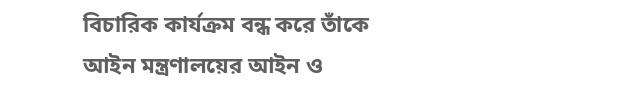বিচারিক কার্যক্রম বন্ধ করে তাঁকে আইন মন্ত্রণালয়ের আইন ও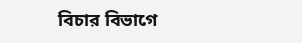বিচার বিভাগে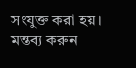সংযুক্ত করা হয়।
মন্তব্য করুন